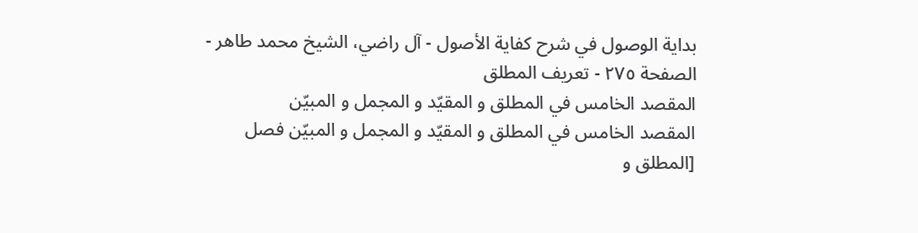بداية الوصول في شرح كفاية الأصول - آل راضي، الشيخ محمد طاهر - الصفحة ٢٧٥ - تعريف المطلق
المقصد الخامس في المطلق و المقيّد و المجمل و المبيّن
المقصد الخامس في المطلق و المقيّد و المجمل و المبيّن فصل
[المطلق و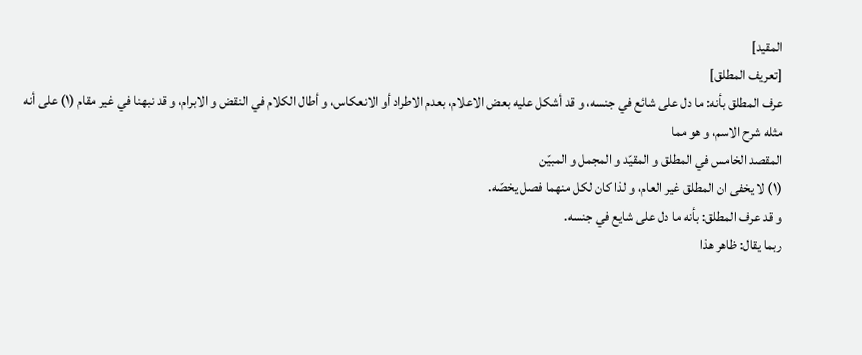المقيد]
[تعريف المطلق]
عرف المطلق بأنه: ما دل على شائع في جنسه، و قد أشكل عليه بعض الاعلام، بعدم الاطراد أو الانعكاس، و أطال الكلام في النقض و الابرام، و قد نبهنا في غير مقام (١) على أنه مثله شرح الاسم، و هو مما
المقصد الخامس في المطلق و المقيّد و المجمل و المبيّن
(١) لا يخفى ان المطلق غير العام، و لذا كان لكل منهما فصل يخصّه.
و قد عرف المطلق: بأنه ما دل على شايع في جنسه.
ربما يقال: ظاهر هذا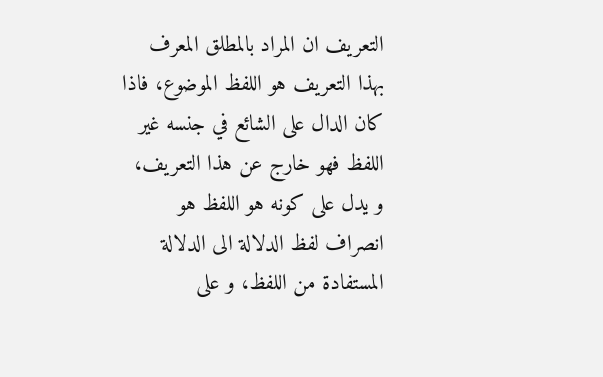التعريف ان المراد بالمطلق المعرف بهذا التعريف هو اللفظ الموضوع، فاذا كان الدال على الشائع في جنسه غير اللفظ فهو خارج عن هذا التعريف، و يدل على كونه هو اللفظ هو انصراف لفظ الدلالة الى الدلالة المستفادة من اللفظ، و على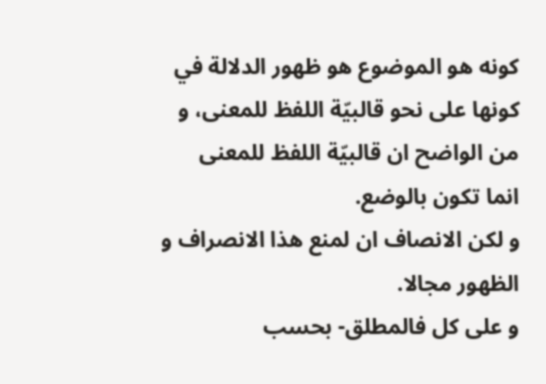كونه هو الموضوع هو ظهور الدلالة في كونها على نحو قالبيّة اللفظ للمعنى، و من الواضح ان قالبيّة اللفظ للمعنى انما تكون بالوضع.
و لكن الانصاف ان لمنع هذا الانصراف و الظهور مجالا.
و على كل فالمطلق- بحسب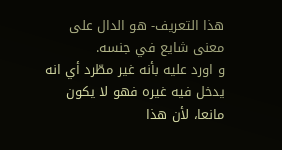هذا التعريف- هو الدال على معنى شايع في جنسه.
و اورد عليه بأنه غير مطّرد أي انه يدخل فيه غيره فهو لا يكون مانعا، لأن هذا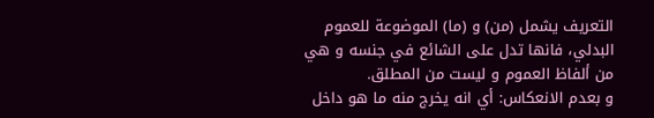التعريف يشمل (من) و (ما) الموضوعة للعموم البدلي، فانها تدل على الشائع في جنسه و هي من ألفاظ العموم و ليست من المطلق.
و بعدم الانعكاس: أي انه يخرج منه ما هو داخل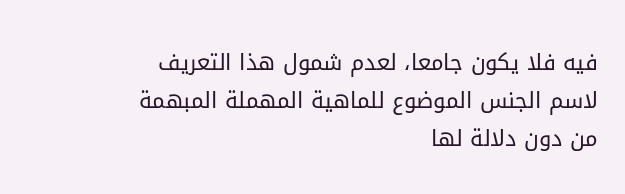فيه فلا يكون جامعا، لعدم شمول هذا التعريف لاسم الجنس الموضوع للماهية المهملة المبهمة من دون دلالة لها